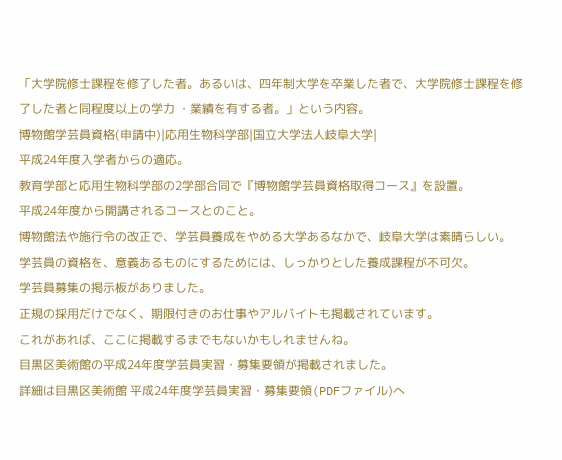「大学院修士課程を修了した者。あるいは、四年制大学を卒業した者で、大学院修士課程を修了した者と同程度以上の学力 ・業績を有する者。」という内容。
博物館学芸員資格(申請中)|応用生物科学部|国立大学法人岐阜大学|
平成24年度入学者からの適応。
教育学部と応用生物科学部の2学部合同で『博物館学芸員資格取得コース』を設置。
平成24年度から開講されるコースとのこと。
博物館法や施行令の改正で、学芸員養成をやめる大学あるなかで、岐阜大学は素晴らしい。
学芸員の資格を、意義あるものにするためには、しっかりとした養成課程が不可欠。
学芸員募集の掲示板がありました。
正規の採用だけでなく、期限付きのお仕事やアルバイトも掲載されています。
これがあれば、ここに掲載するまでもないかもしれませんね。
目黒区美術館の平成24年度学芸員実習・募集要領が掲載されました。
詳細は目黒区美術館 平成24年度学芸員実習・募集要領(PDFファイル)へ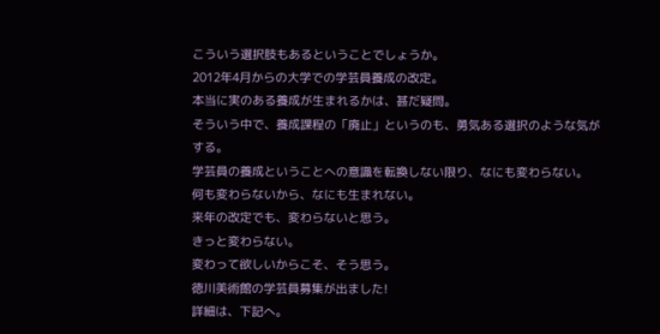こういう選択肢もあるということでしょうか。
2012年4月からの大学での学芸員養成の改定。
本当に実のある養成が生まれるかは、甚だ疑問。
そういう中で、養成課程の「廃止」というのも、勇気ある選択のような気がする。
学芸員の養成ということへの意識を転換しない限り、なにも変わらない。
何も変わらないから、なにも生まれない。
来年の改定でも、変わらないと思う。
きっと変わらない。
変わって欲しいからこそ、そう思う。
徳川美術館の学芸員募集が出ました!
詳細は、下記へ。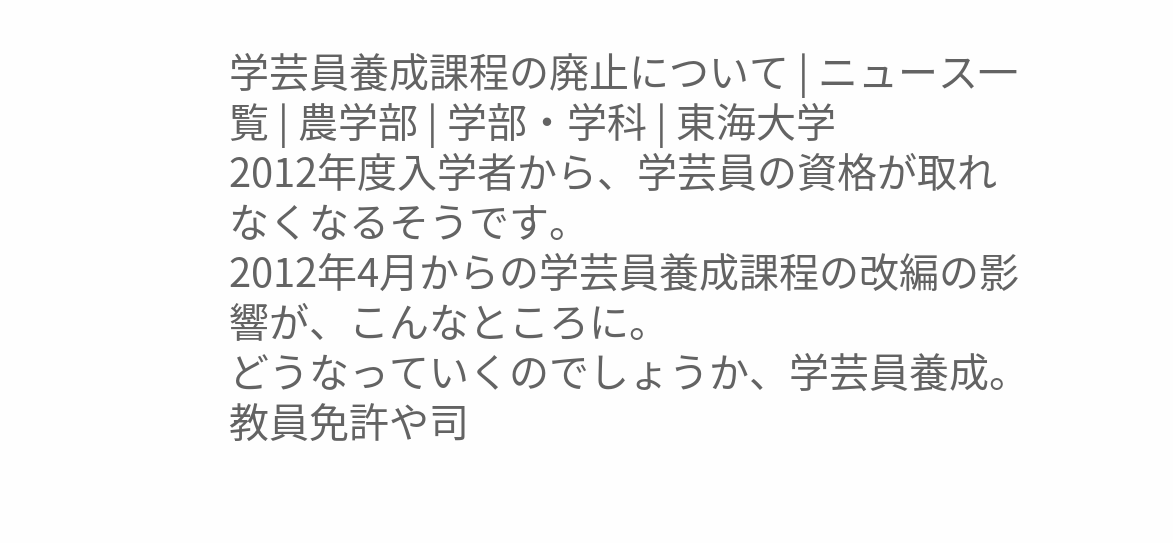学芸員養成課程の廃止について | ニュース一覧 | 農学部 | 学部・学科 | 東海大学
2012年度入学者から、学芸員の資格が取れなくなるそうです。
2012年4月からの学芸員養成課程の改編の影響が、こんなところに。
どうなっていくのでしょうか、学芸員養成。
教員免許や司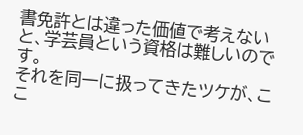書免許とは違った価値で考えないと、学芸員という資格は難しいのです。
それを同一に扱ってきたツケが、ここ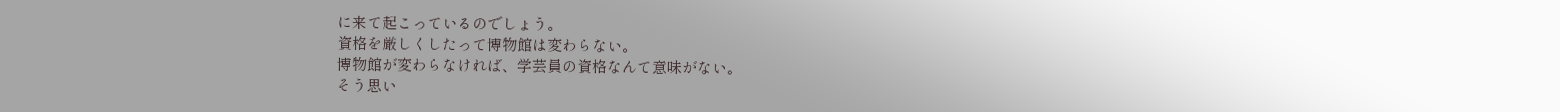に来て起こっているのでしょう。
資格を厳しくしたって博物館は変わらない。
博物館が変わらなければ、学芸員の資格なんて意味がない。
そう思い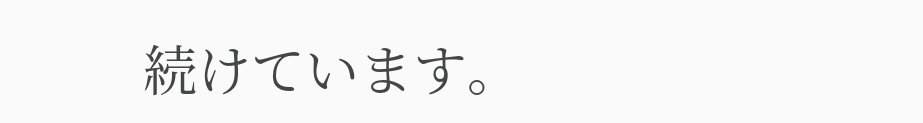続けています。